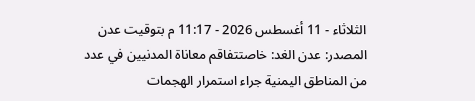الثلاثاء - 11 أغسطس 2026 - 11:17 م بتوقيت عدن
المصدر: عدن الغد: خاصتتفاقم معاناة المدنيين في عدد من المناطق اليمنية جراء استمرار الهجمات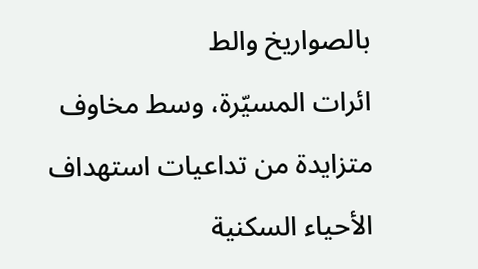بالصواريخ والط
ائرات المسيّرة، وسط مخاوف متزايدة من تداعيات استهداف الأحياء السكنية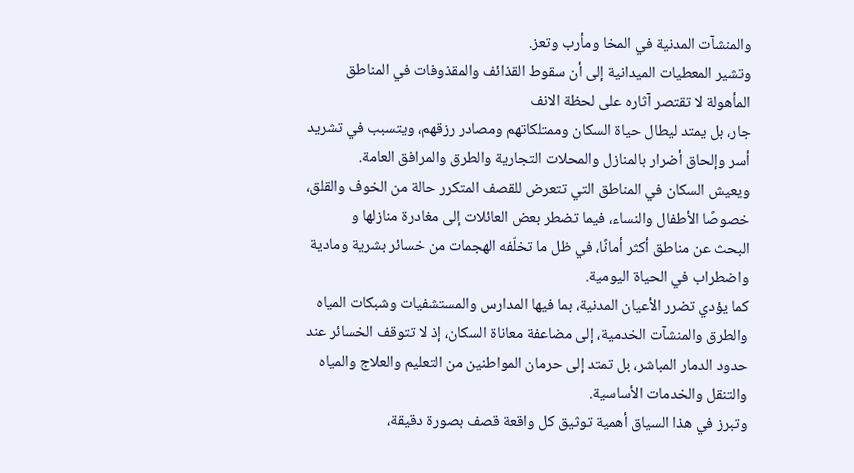والمنشآت المدنية في المخا ومأرب وتعز.
وتشير المعطيات الميدانية إلى أن سقوط القذائف والمقذوفات في المناطق المأهولة لا تقتصر آثاره على لحظة الانف
جار، بل يمتد ليطال حياة السكان وممتلكاتهم ومصادر رزقهم، ويتسبب في تشريد أسر وإلحاق أضرار بالمنازل والمحلات التجارية والطرق والمرافق العامة.
ويعيش السكان في المناطق التي تتعرض للقصف المتكرر حالة من الخوف والقلق، خصوصًا الأطفال والنساء، فيما تضطر بعض العائلات إلى مغادرة منازلها و
البحث عن مناطق أكثر أمانًا، في ظل ما تخلّفه الهجمات من خسائر بشرية ومادية واضطراب في الحياة اليومية.
كما يؤدي تضرر الأعيان المدنية، بما فيها المدارس والمستشفيات وشبكات المياه والطرق والمنشآت الخدمية، إلى مضاعفة معاناة السكان، إذ لا تتوقف الخسائر عند حدود الدمار المباشر، بل تمتد إلى حرمان المواطنين من التعليم والعلاج والمياه والتنقل والخدمات الأساسية.
وتبرز في هذا السياق أهمية توثيق كل واقعة قصف بصورة دقيقة،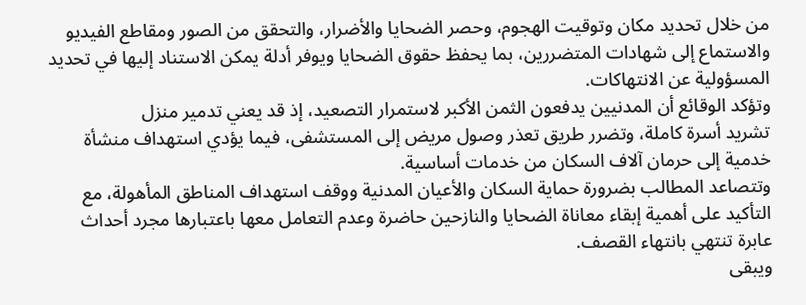من خلال تحديد مكان وتوقيت الهجوم، وحصر الضحايا والأضرار، والتحقق من الصور ومقاطع الفيديو والاستماع إلى شهادات المتضررين، بما يحفظ حقوق الضحايا ويوفر أدلة يمكن الاستناد إليها في تحديد المسؤولية عن الانتهاكات.
وتؤكد الوقائع أن المدنيين يدفعون الثمن الأكبر لاستمرار التصعيد، إذ قد يعني تدمير منزل
تشريد أسرة كاملة، وتضرر طريق تعذر وصول مريض إلى المستشفى، فيما يؤدي استهداف منشأة خدمية إلى حرمان آلاف السكان من خدمات أساسية.
وتتصاعد المطالب بضرورة حماية السكان والأعيان المدنية ووقف استهداف المناطق المأهولة، مع التأكيد على أهمية إبقاء معاناة الضحايا والنازحين حاضرة وعدم التعامل معها باعتبارها مجرد أحداث عابرة تنتهي بانتهاء القصف.
ويبقى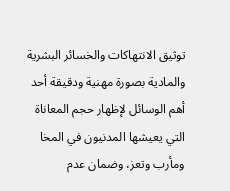توثيق الانتهاكات والخسائر البشرية والمادية بصورة مهنية ودقيقة أحد أهم الوسائل لإظهار حجم المعاناة التي يعيشها المدنيون في المخا ومأرب وتعز، وضمان عدم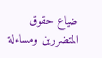ضياع حقوق المتضررين ومساءلة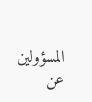المسؤولين عن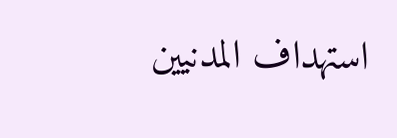استهداف المدنيين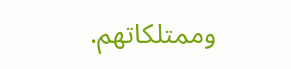وممتلكاتهم.